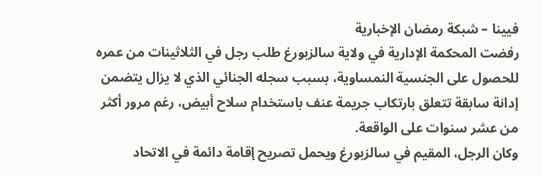فيينا – شبكة رمضان الإخبارية
رفضت المحكمة الإدارية في ولاية سالزبورغ طلب رجل في الثلاثينات من عمره للحصول على الجنسية النمساوية، بسبب سجله الجنائي الذي لا يزال يتضمن إدانة سابقة تتعلق بارتكاب جريمة عنف باستخدام سلاح أبيض، رغم مرور أكثر من عشر سنوات على الواقعة.
وكان الرجل، المقيم في سالزبورغ ويحمل تصريح إقامة دائمة في الاتحاد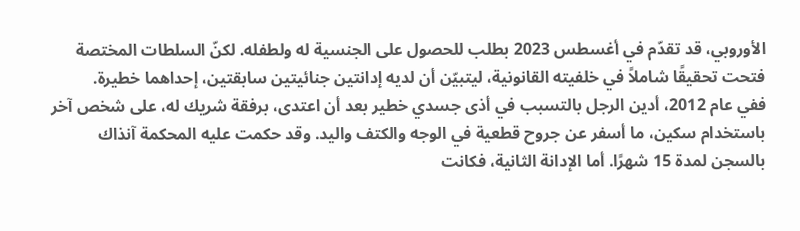الأوروبي، قد تقدّم في أغسطس 2023 بطلب للحصول على الجنسية له ولطفله. لكنّ السلطات المختصة فتحت تحقيقًا شاملاً في خلفيته القانونية، ليتبيّن أن لديه إدانتين جنائيتين سابقتين، إحداهما خطيرة.
ففي عام 2012، أدين الرجل بالتسبب في أذى جسدي خطير بعد أن اعتدى، برفقة شريك له، على شخص آخر باستخدام سكين، ما أسفر عن جروح قطعية في الوجه والكتف واليد. وقد حكمت عليه المحكمة آنذاك بالسجن لمدة 15 شهرًا. أما الإدانة الثانية، فكانت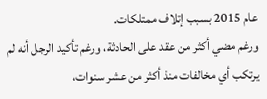عام 2015 بسبب إتلاف ممتلكات.
ورغم مضي أكثر من عقد على الحادثة، ورغم تأكيد الرجل أنه لم يرتكب أي مخالفات منذ أكثر من عشر سنوات،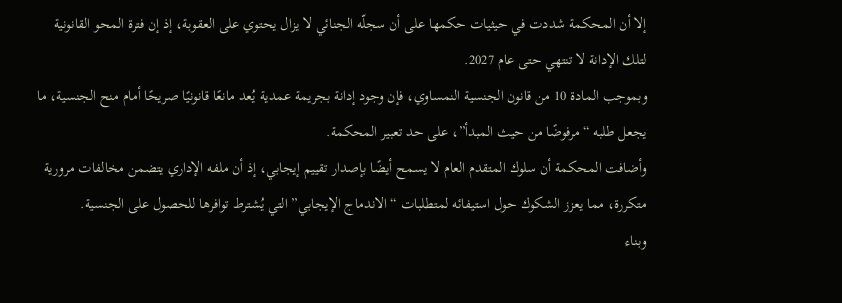إلا أن المحكمة شددت في حيثيات حكمها على أن سجلّه الجنائي لا يزال يحتوي على العقوبة، إذ إن فترة المحو القانونية لتلك الإدانة لا تنتهي حتى عام 2027.
وبموجب المادة 10 من قانون الجنسية النمساوي، فإن وجود إدانة بجريمة عمدية يُعد مانعًا قانونيًا صريحًا أمام منح الجنسية، ما يجعل طلبه “مرفوضًا من حيث المبدأ”، على حد تعبير المحكمة.
وأضافت المحكمة أن سلوك المتقدم العام لا يسمح أيضًا بإصدار تقييم إيجابي، إذ أن ملفه الإداري يتضمن مخالفات مرورية متكررة، مما يعزز الشكوك حول استيفائه لمتطلبات “الاندماج الإيجابي” التي يُشترط توافرها للحصول على الجنسية.
وبناء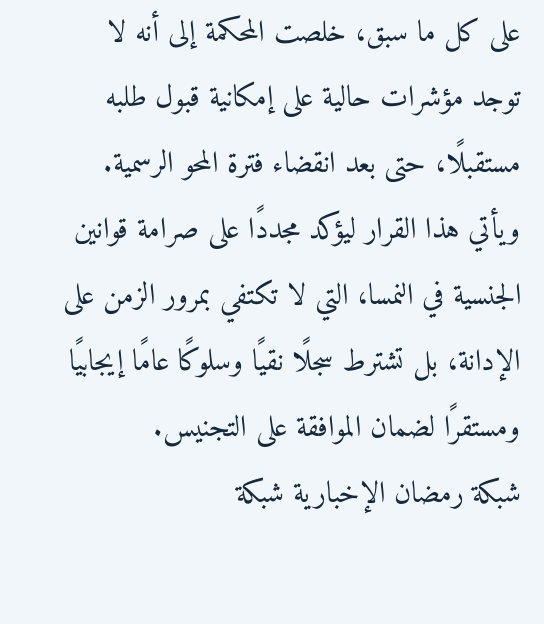على كل ما سبق، خلصت المحكمة إلى أنه لا توجد مؤشرات حالية على إمكانية قبول طلبه مستقبلًا، حتى بعد انقضاء فترة المحو الرسمية.
ويأتي هذا القرار ليؤكد مجددًا على صرامة قوانين الجنسية في النمسا، التي لا تكتفي بمرور الزمن على الإدانة، بل تشترط سجلًا نقيًا وسلوكًا عامًا إيجابيًا ومستقرًا لضمان الموافقة على التجنيس.
شبكة رمضان الإخبارية شبكة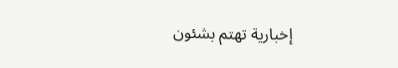إخبارية تهتم بشئون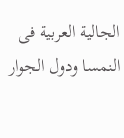الجالية العربية فى النمسا ودول الجوار